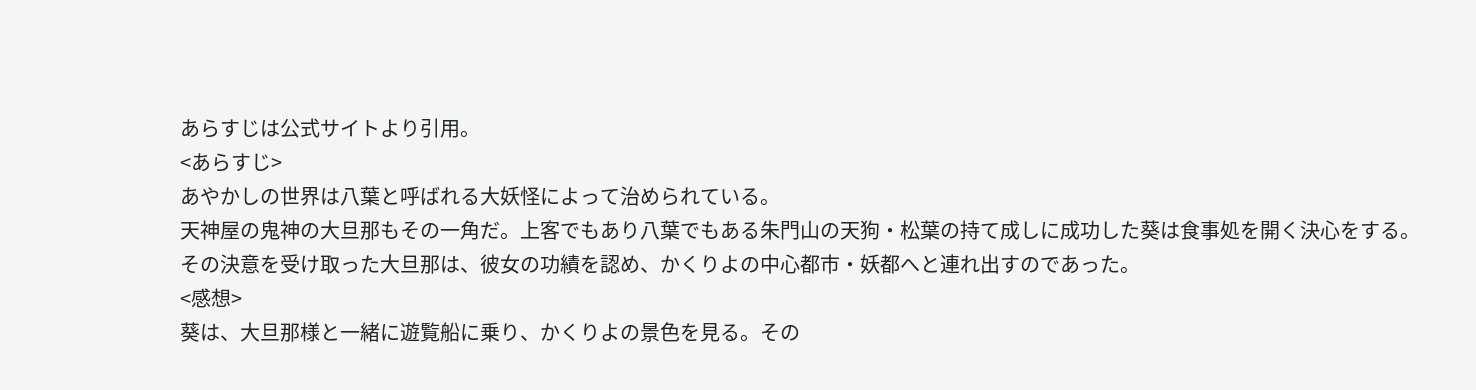あらすじは公式サイトより引用。
<あらすじ>
あやかしの世界は八葉と呼ばれる大妖怪によって治められている。
天神屋の鬼神の大旦那もその一角だ。上客でもあり八葉でもある朱門山の天狗・松葉の持て成しに成功した葵は食事処を開く決心をする。
その決意を受け取った大旦那は、彼女の功績を認め、かくりよの中心都市・妖都へと連れ出すのであった。
<感想>
葵は、大旦那様と一緒に遊覧船に乗り、かくりよの景色を見る。その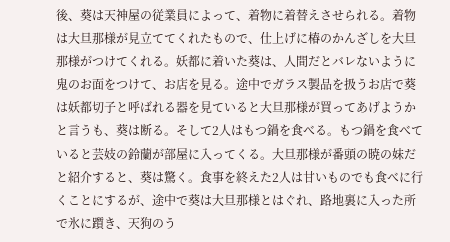後、葵は天神屋の従業員によって、着物に着替えさせられる。着物は大旦那様が見立ててくれたもので、仕上げに椿のかんざしを大旦那様がつけてくれる。妖都に着いた葵は、人間だとバレないように鬼のお面をつけて、お店を見る。途中でガラス製品を扱うお店で葵は妖都切子と呼ばれる器を見ていると大旦那様が買ってあげようかと言うも、葵は断る。そして2人はもつ鍋を食べる。もつ鍋を食べていると芸妓の鈴蘭が部屋に入ってくる。大旦那様が番頭の暁の妹だと紹介すると、葵は驚く。食事を終えた2人は甘いものでも食べに行くことにするが、途中で葵は大旦那様とはぐれ、路地裏に入った所で氷に躓き、天狗のう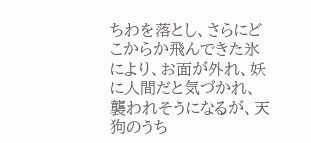ちわを落とし、さらにどこからか飛んできた氷により、お面が外れ、妖に人間だと気づかれ、襲われそうになるが、天狗のうち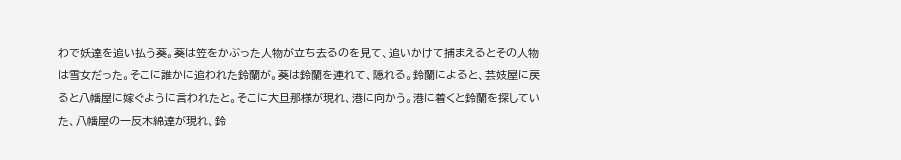わで妖達を追い払う葵。葵は笠をかぶった人物が立ち去るのを見て、追いかけて捕まえるとその人物は雪女だった。そこに誰かに追われた鈴蘭が。葵は鈴蘭を連れて、隠れる。鈴蘭によると、芸妓屋に戻ると八幡屋に嫁ぐように言われたと。そこに大旦那様が現れ、港に向かう。港に着くと鈴蘭を探していた、八幡屋の一反木綿達が現れ、鈴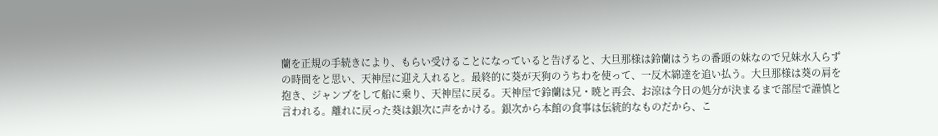蘭を正規の手続きにより、もらい受けることになっていると告げると、大旦那様は鈴蘭はうちの番頭の妹なので兄妹水入らずの時間をと思い、天神屋に迎え入れると。最終的に葵が天狗のうちわを使って、一反木綿達を追い払う。大旦那様は葵の肩を抱き、ジャンプをして船に乗り、天神屋に戻る。天神屋で鈴蘭は兄・暁と再会、お涼は今日の処分が決まるまで部屋で謹慎と言われる。離れに戻った葵は銀次に声をかける。銀次から本館の食事は伝統的なものだから、こ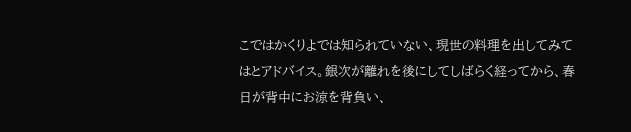こではかくりよでは知られていない、現世の料理を出してみてはとアドバイス。銀次が離れを後にしてしばらく経ってから、春日が背中にお涼を背負い、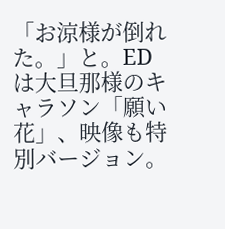「お涼様が倒れた。」と。EDは大旦那様のキャラソン「願い花」、映像も特別バージョン。